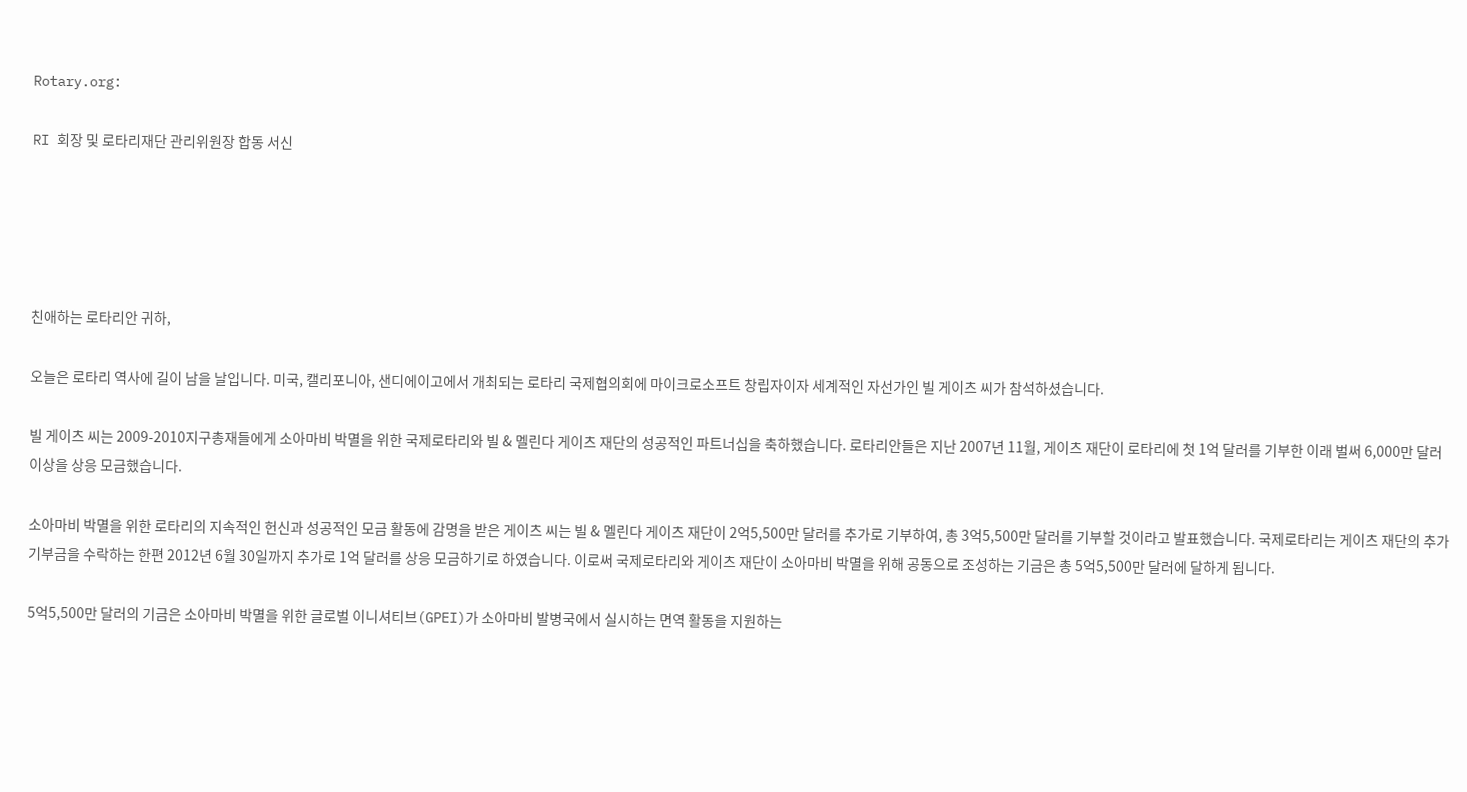Rotary.org:

RI 회장 및 로타리재단 관리위원장 합동 서신





친애하는 로타리안 귀하,

오늘은 로타리 역사에 길이 남을 날입니다. 미국, 캘리포니아, 샌디에이고에서 개최되는 로타리 국제협의회에 마이크로소프트 창립자이자 세계적인 자선가인 빌 게이츠 씨가 참석하셨습니다.

빌 게이츠 씨는 2009-2010지구총재들에게 소아마비 박멸을 위한 국제로타리와 빌 & 멜린다 게이츠 재단의 성공적인 파트너십을 축하했습니다. 로타리안들은 지난 2007년 11월, 게이츠 재단이 로타리에 첫 1억 달러를 기부한 이래 벌써 6,000만 달러 이상을 상응 모금했습니다.

소아마비 박멸을 위한 로타리의 지속적인 헌신과 성공적인 모금 활동에 감명을 받은 게이츠 씨는 빌 & 멜린다 게이츠 재단이 2억5,500만 달러를 추가로 기부하여, 총 3억5,500만 달러를 기부할 것이라고 발표했습니다. 국제로타리는 게이츠 재단의 추가 기부금을 수락하는 한편 2012년 6월 30일까지 추가로 1억 달러를 상응 모금하기로 하였습니다. 이로써 국제로타리와 게이츠 재단이 소아마비 박멸을 위해 공동으로 조성하는 기금은 총 5억5,500만 달러에 달하게 됩니다.

5억5,500만 달러의 기금은 소아마비 박멸을 위한 글로벌 이니셔티브(GPEI)가 소아마비 발병국에서 실시하는 면역 활동을 지원하는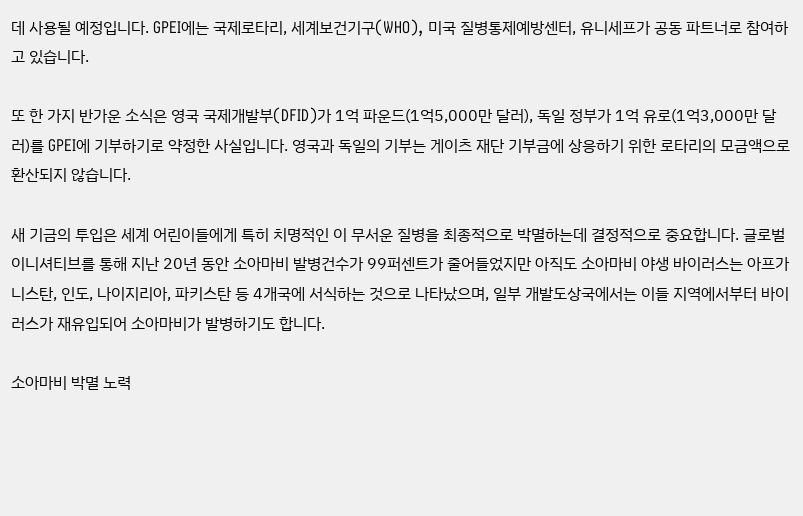데 사용될 예정입니다. GPEI에는 국제로타리, 세계보건기구(WHO), 미국 질병통제예방센터, 유니세프가 공동 파트너로 참여하고 있습니다.

또 한 가지 반가운 소식은 영국 국제개발부(DFID)가 1억 파운드(1억5,000만 달러), 독일 정부가 1억 유로(1억3,000만 달러)를 GPEI에 기부하기로 약정한 사실입니다. 영국과 독일의 기부는 게이츠 재단 기부금에 상응하기 위한 로타리의 모금액으로 환산되지 않습니다.

새 기금의 투입은 세계 어린이들에게 특히 치명적인 이 무서운 질병을 최종적으로 박멸하는데 결정적으로 중요합니다. 글로벌 이니셔티브를 통해 지난 20년 동안 소아마비 발병건수가 99퍼센트가 줄어들었지만 아직도 소아마비 야생 바이러스는 아프가니스탄, 인도, 나이지리아, 파키스탄 등 4개국에 서식하는 것으로 나타났으며, 일부 개발도상국에서는 이들 지역에서부터 바이러스가 재유입되어 소아마비가 발병하기도 합니다.

소아마비 박멸 노력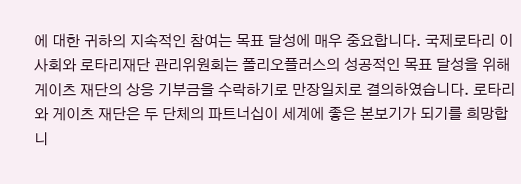에 대한 귀하의 지속적인 참여는 목표 달성에 매우 중요합니다. 국제로타리 이사회와 로타리재단 관리위원회는 폴리오플러스의 성공적인 목표 달성을 위해 게이츠 재단의 상응 기부금을 수락하기로 만장일치로 결의하였습니다. 로타리와 게이츠 재단은 두 단체의 파트너십이 세계에 좋은 본보기가 되기를 희망합니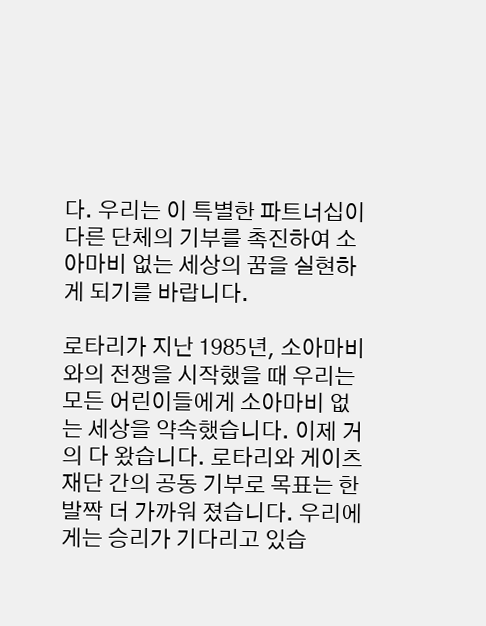다. 우리는 이 특별한 파트너십이 다른 단체의 기부를 촉진하여 소아마비 없는 세상의 꿈을 실현하게 되기를 바랍니다.

로타리가 지난 1985년, 소아마비와의 전쟁을 시작했을 때 우리는 모든 어린이들에게 소아마비 없는 세상을 약속했습니다. 이제 거의 다 왔습니다. 로타리와 게이츠 재단 간의 공동 기부로 목표는 한 발짝 더 가까워 졌습니다. 우리에게는 승리가 기다리고 있습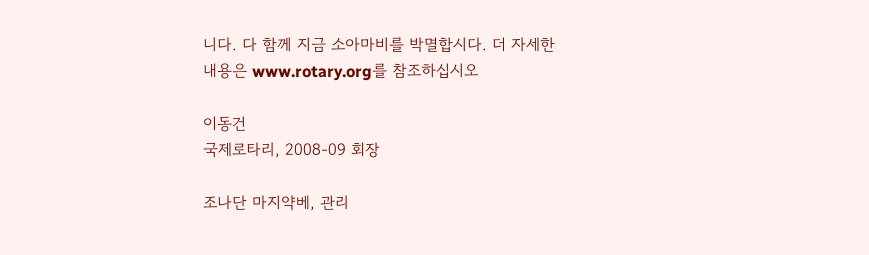니다. 다 함께 지금 소아마비를 박멸합시다. 더 자세한 내용은 www.rotary.org를 참조하십시오

이동건
국제로타리, 2008-09 회장

조나단 마지약베, 관리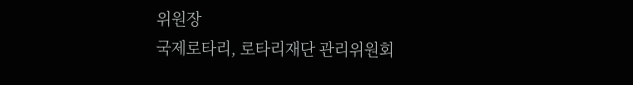위원장
국제로타리, 로타리재단 관리위원회